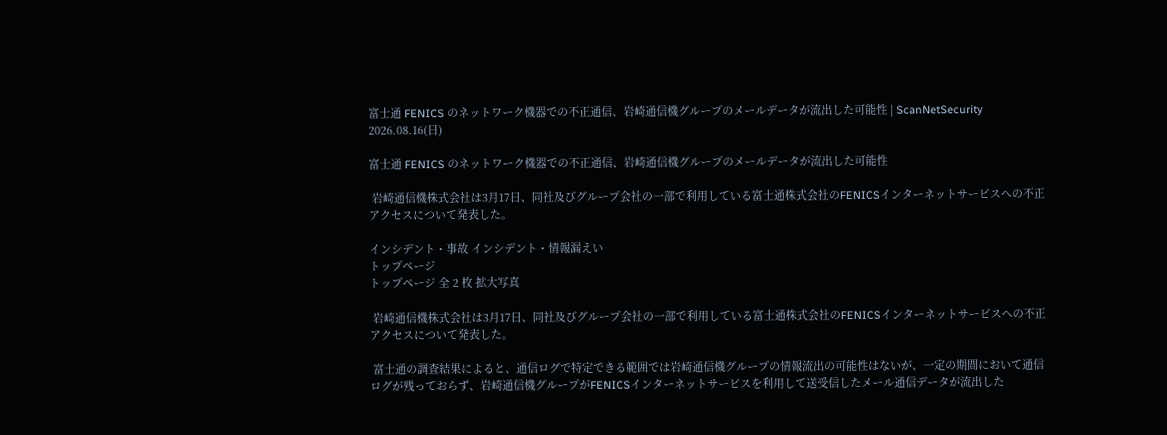富士通 FENICS のネットワーク機器での不正通信、岩崎通信機グループのメールデータが流出した可能性 | ScanNetSecurity
2026.08.16(日)

富士通 FENICS のネットワーク機器での不正通信、岩崎通信機グループのメールデータが流出した可能性

 岩崎通信機株式会社は3月17日、同社及びグループ会社の一部で利用している富士通株式会社のFENICSインターネットサービスへの不正アクセスについて発表した。

インシデント・事故 インシデント・情報漏えい
トップページ
トップページ 全 2 枚 拡大写真

 岩崎通信機株式会社は3月17日、同社及びグループ会社の一部で利用している富士通株式会社のFENICSインターネットサービスへの不正アクセスについて発表した。

 富士通の調査結果によると、通信ログで特定できる範囲では岩崎通信機グループの情報流出の可能性はないが、一定の期間において通信ログが残っておらず、岩崎通信機グループがFENICSインターネットサービスを利用して送受信したメール通信データが流出した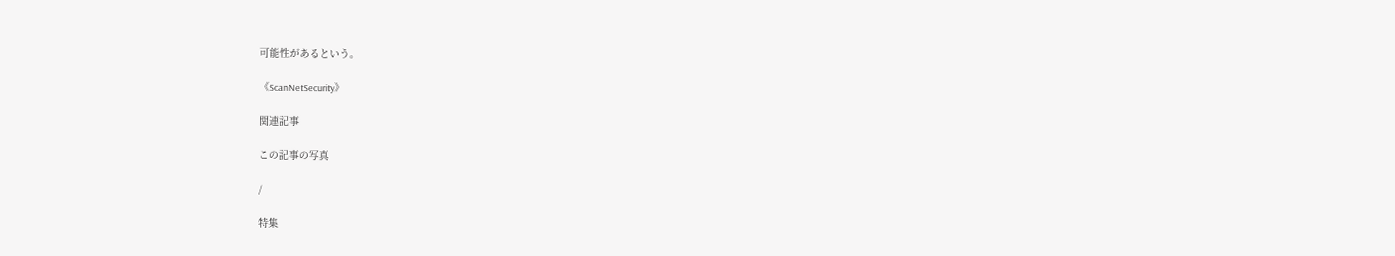可能性があるという。

《ScanNetSecurity》

関連記事

この記事の写真

/

特集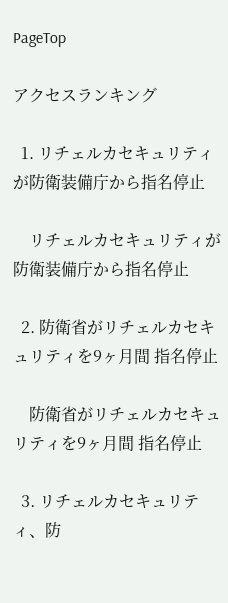PageTop

アクセスランキング

  1. リチェルカセキュリティが防衛装備庁から指名停止

    リチェルカセキュリティが防衛装備庁から指名停止

  2. 防衛省がリチェルカセキュリティを9ヶ月間 指名停止

    防衛省がリチェルカセキュリティを9ヶ月間 指名停止

  3. リチェルカセキュリティ、防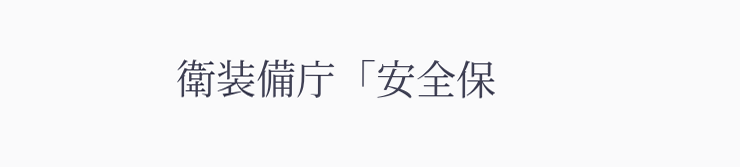衛装備庁「安全保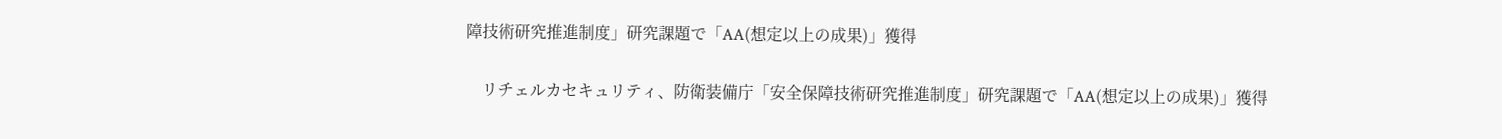障技術研究推進制度」研究課題で「AA(想定以上の成果)」獲得

    リチェルカセキュリティ、防衛装備庁「安全保障技術研究推進制度」研究課題で「AA(想定以上の成果)」獲得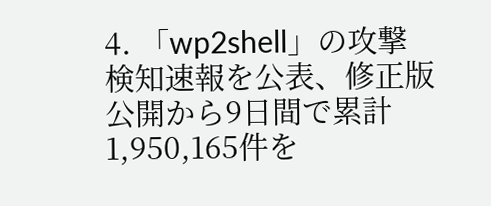4. 「wp2shell」の攻撃検知速報を公表、修正版公開から9日間で累計1,950,165件を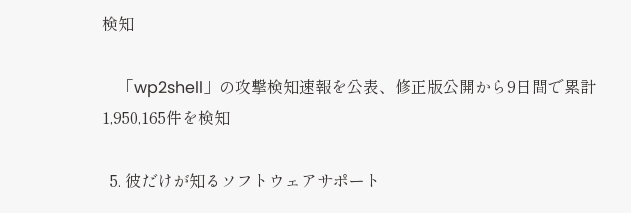検知

    「wp2shell」の攻撃検知速報を公表、修正版公開から9日間で累計1,950,165件を検知

  5. 彼だけが知るソフトウェアサポート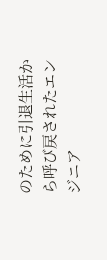のために引退生活から呼び戻されたエンジニア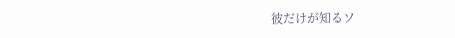彼だけが知るソ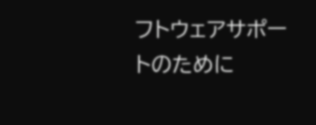フトウェアサポートのために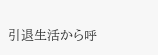引退生活から呼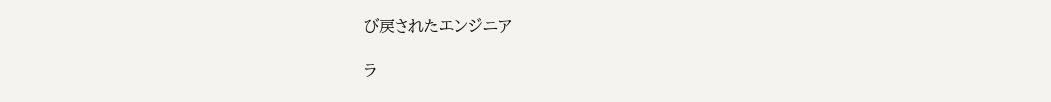び戻されたエンジニア

ラ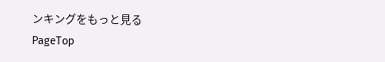ンキングをもっと見る
PageTop